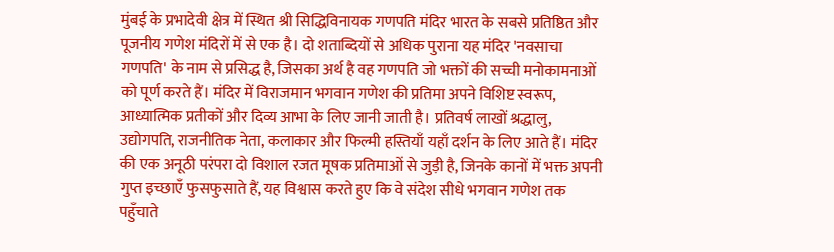मुंबई के प्रभादेवी क्षेत्र में स्थित श्री सिद्धिविनायक गणपति मंदिर भारत के सबसे प्रतिष्ठित और पूजनीय गणेश मंदिरों में से एक है। दो शताब्दियों से अधिक पुराना यह मंदिर 'नवसाचा गणपति' के नाम से प्रसिद्ध है, जिसका अर्थ है वह गणपति जो भक्तों की सच्ची मनोकामनाओं को पूर्ण करते हैं। मंदिर में विराजमान भगवान गणेश की प्रतिमा अपने विशिष्ट स्वरूप, आध्यात्मिक प्रतीकों और दिव्य आभा के लिए जानी जाती है। प्रतिवर्ष लाखों श्रद्धालु, उद्योगपति, राजनीतिक नेता, कलाकार और फिल्मी हस्तियाँ यहाँ दर्शन के लिए आते हैं। मंदिर की एक अनूठी परंपरा दो विशाल रजत मूषक प्रतिमाओं से जुड़ी है, जिनके कानों में भक्त अपनी गुप्त इच्छाएँ फुसफुसाते हैं, यह विश्वास करते हुए कि वे संदेश सीधे भगवान गणेश तक पहुँचाते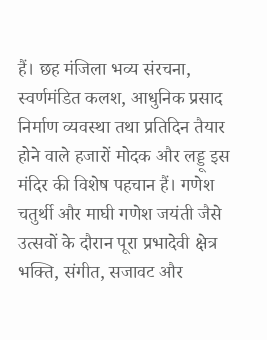हैं। छह मंजिला भव्य संरचना, स्वर्णमंडित कलश, आधुनिक प्रसाद निर्माण व्यवस्था तथा प्रतिदिन तैयार होने वाले हजारों मोदक और लड्डू इस मंदिर की विशेष पहचान हैं। गणेश चतुर्थी और माघी गणेश जयंती जैसे उत्सवों के दौरान पूरा प्रभादेवी क्षेत्र भक्ति, संगीत, सजावट और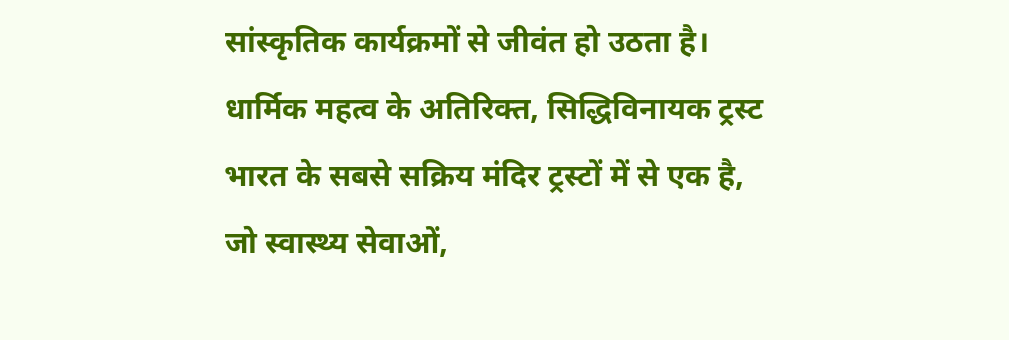सांस्कृतिक कार्यक्रमों से जीवंत हो उठता है। धार्मिक महत्व के अतिरिक्त, सिद्धिविनायक ट्रस्ट भारत के सबसे सक्रिय मंदिर ट्रस्टों में से एक है, जो स्वास्थ्य सेवाओं,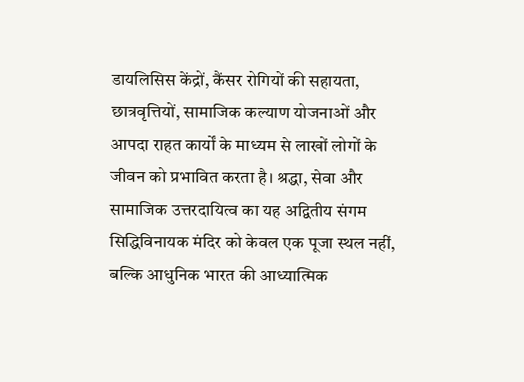डायलिसिस केंद्रों, कैंसर रोगियों की सहायता, छात्रवृत्तियों, सामाजिक कल्याण योजनाओं और आपदा राहत कार्यों के माध्यम से लाखों लोगों के जीवन को प्रभावित करता है। श्रद्धा, सेवा और सामाजिक उत्तरदायित्व का यह अद्वितीय संगम सिद्धिविनायक मंदिर को केवल एक पूजा स्थल नहीं, बल्कि आधुनिक भारत की आध्यात्मिक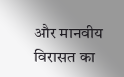और मानवीय विरासत का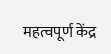महत्वपूर्ण केंद्र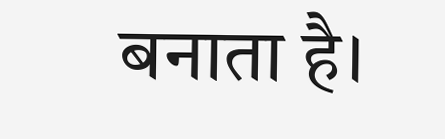बनाता है।